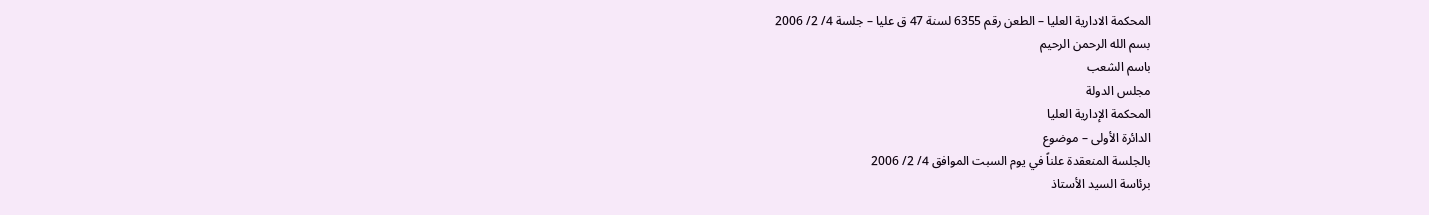المحكمة الادارية العليا – الطعن رقم 6355 لسنة 47 ق عليا – جلسة 4/ 2/ 2006
بسم الله الرحمن الرحيم
باسم الشعب
مجلس الدولة
المحكمة الإدارية العليا
الدائرة الأولى – موضوع
بالجلسة المنعقدة علناً في يوم السبت الموافق 4/ 2/ 2006
برئاسة السيد الأستاذ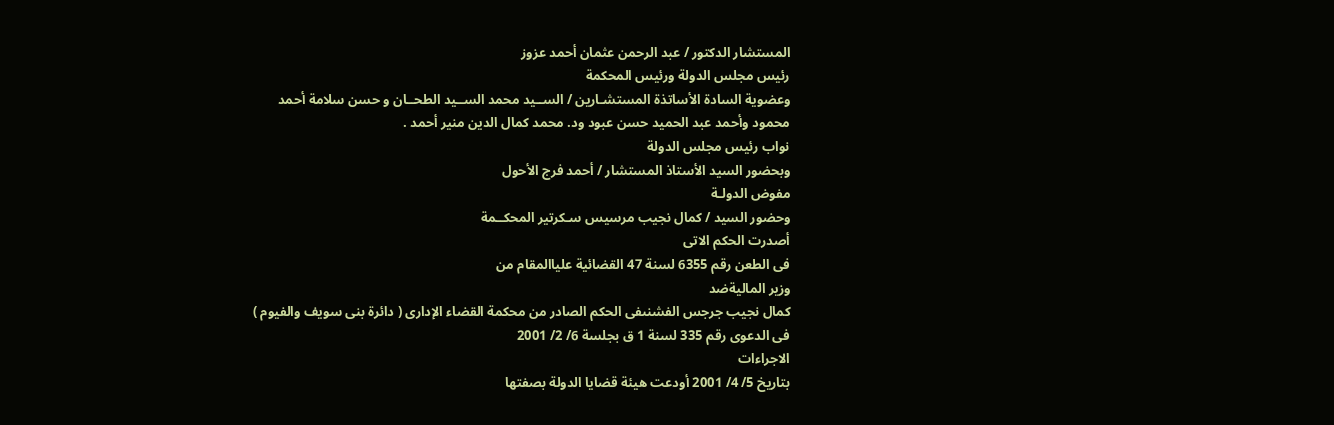المستشار الدكتور / عبد الرحمن عثمان أحمد عزوز
رئيس مجلس الدولة ورئيس المحكمة
وعضوية السادة الأساتذة المستشـارين / الســيد محمد الســيد الطحــان و حسن سلامة أحمد
محمود وأحمد عبد الحميد حسن عبود ود. محمد كمال الدين منير أحمد .
نواب رئيس مجلس الدولة
وبحضور السيد الأستاذ المستشار / أحمد فرج الأحول
مفوض الدولـة
وحضور السيد / كمال نجيب مرسيس سـكرتير المحكــمة
أصدرت الحكم الاتى
فى الطعن رقم 6355 لسنة 47 القضائية علياالمقام من
وزير الماليةضد
كمال نجيب جرجس الفشنىفى الحكم الصادر من محكمة القضاء الإدارى ( دائرة بنى سويف والفيوم )
فى الدعوى رقم 335 لسنة 1 ق بجلسة 6/ 2/ 2001
الاجراءات
بتاريخ 5/ 4/ 2001 أودعت هيئة قضايا الدولة بصفتها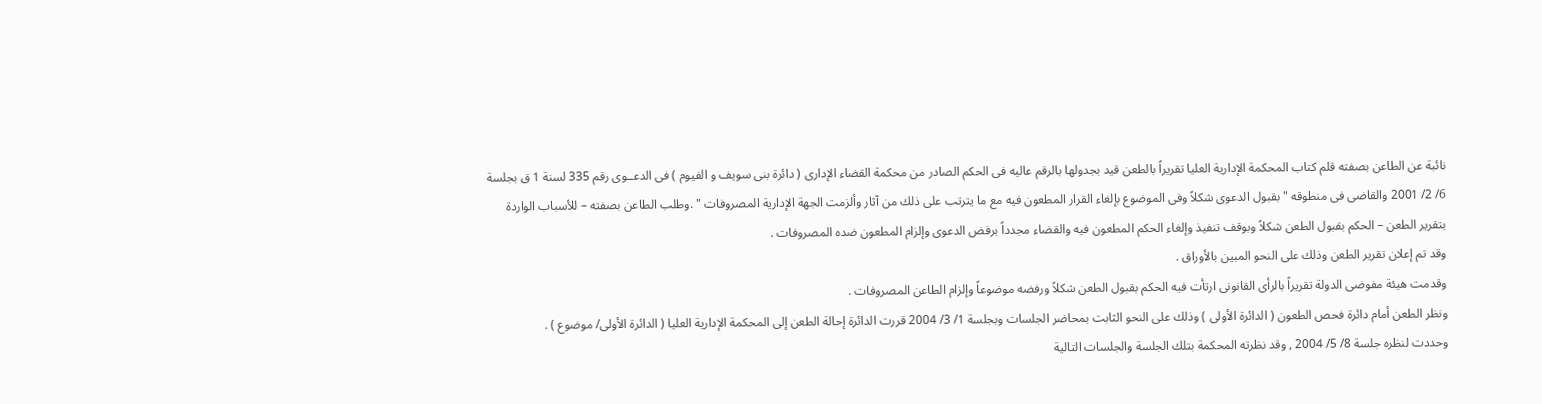نائبة عن الطاعن بصفته قلم كتاب المحكمة الإدارية العليا تقريراً بالطعن قيد بجدولها بالرقم عاليه فى الحكم الصادر من محكمة القضاء الإدارى ( دائرة بنى سويف و الفيوم ) فى الدعــوى رقم 335 لسنة 1 ق بجلسة 6/ 2/ 2001 والقاضى فى منطوقه " بقبول الدعوى شكلاً وفى الموضوع بإلغاء القرار المطعون فيه مع ما يترتب على ذلك من آثار وألزمت الجهة الإدارية المصروفات " .وطلب الطاعن بصفته – للأسباب الواردة بتقرير الطعن – الحكم بقبول الطعن شكلاً وبوقف تنفيذ وإلغاء الحكم المطعون فيه والقضاء مجدداً برفض الدعوى وإلزام المطعون ضده المصروفات .
وقد تم إعلان تقرير الطعن وذلك على النحو المبين بالأوراق .
وقدمت هيئة مفوضى الدولة تقريراً بالرأى القانونى ارتأت فيه الحكم بقبول الطعن شكلاً ورفضه موضوعاً وإلزام الطاعن المصروفات .
ونظر الطعن أمام دائرة فحص الطعون ( الدائرة الأولى ) وذلك على النحو الثابت بمحاضر الجلسات وبجلسة 1/ 3/ 2004 قررت الدائرة إحالة الطعن إلى المحكمة الإدارية العليا ( الدائرة الأولى/ موضوع ) .
وحددت لنظره جلسة 8/ 5/ 2004 , وقد نظرته المحكمة بتلك الجلسة والجلسات التالية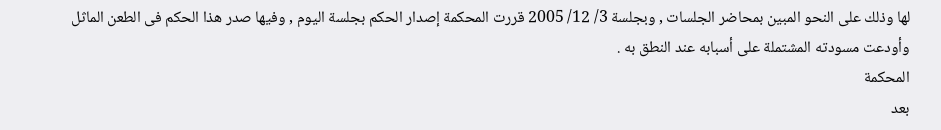لها وذلك على النحو المبين بمحاضر الجلسات , وبجلسة 3/ 12/ 2005 قررت المحكمة إصدار الحكم بجلسة اليوم , وفيها صدر هذا الحكم فى الطعن الماثل وأودعت مسودته المشتملة على أسبابه عند النطق به .
المحكمة
بعد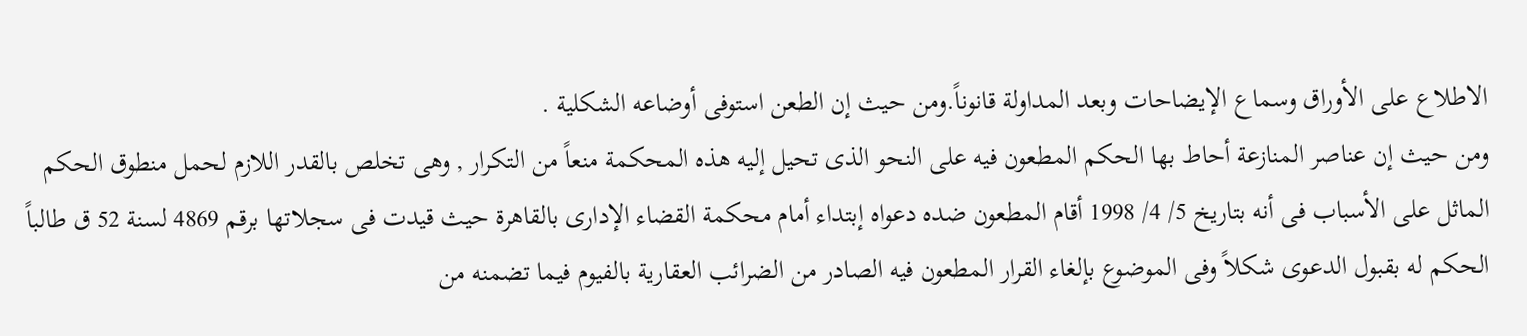الاطلاع على الأوراق وسماع الإيضاحات وبعد المداولة قانوناً.ومن حيث إن الطعن استوفى أوضاعه الشكلية .
ومن حيث إن عناصر المنازعة أحاط بها الحكم المطعون فيه على النحو الذى تحيل إليه هذه المحكمة منعاً من التكرار , وهى تخلص بالقدر اللازم لحمل منطوق الحكم
الماثل على الأسباب فى أنه بتاريخ 5/ 4/ 1998 أقام المطعون ضده دعواه إبتداء أمام محكمة القضاء الإدارى بالقاهرة حيث قيدت فى سجلاتها برقم 4869 لسنة 52 ق طالباً الحكم له بقبول الدعوى شكلاً وفى الموضوع بإلغاء القرار المطعون فيه الصادر من الضرائب العقارية بالفيوم فيما تضمنه من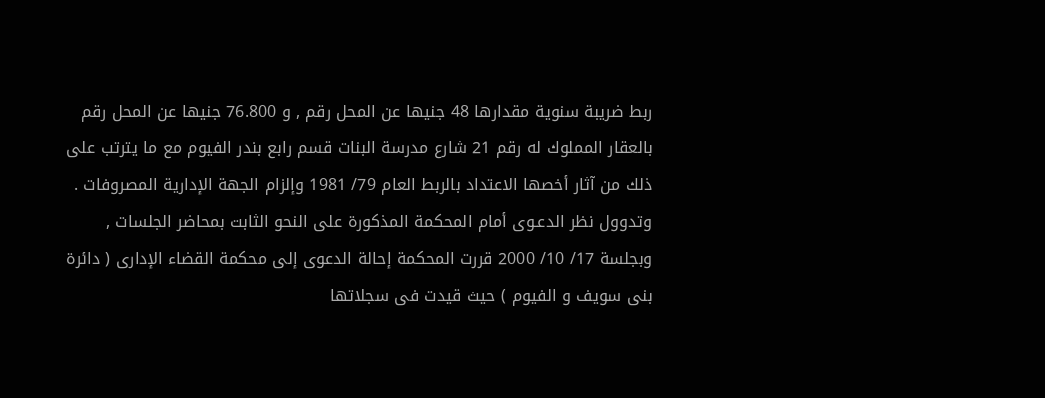ربط ضريبة سنوية مقدارها 48 جنيها عن المحل رقم , و 76.800 جنيها عن المحل رقم بالعقار المملوك له رقم 21 شارع مدرسة البنات قسم رابع بندر الفيوم مع ما يترتب على ذلك من آثار أخصها الاعتداد بالربط العام 79/ 1981 وإلزام الجهة الإدارية المصروفات .
وتدوول نظر الدعـوى أمام المحكمة المذكورة على النحو الثابت بمحاضر الجلسات , وبجلسة 17/ 10/ 2000 قررت المحكمة إحالة الدعوى إلى محكمة القضاء الإدارى ( دائرة بنى سويف و الفيوم ) حيث قيدت فى سجلاتها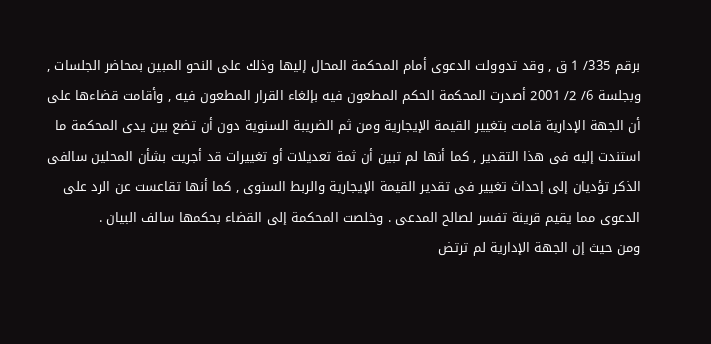برقم 335/ 1 ق , وقد تدوولت الدعوى أمام المحكمة المحال إليها وذلك على النحو المبين بمحاضر الجلسات , وبجلسة 6/ 2/ 2001 أصدرت المحكمة الحكم المطعون فيه بإلغاء القرار المطعون فيه , وأقامت قضاءها على أن الجهة الإدارية قامت بتغيير القيمة الإيجارية ومن ثم الضريبة السنوية دون أن تضع بين يدى المحكمة ما استندت إليه فى هذا التقدير , كما أنها لم تبين أن ثمة تعديلات أو تغييرات قد أجريت بشأن المحلين سالفى الذكر تؤديان إلى إحداث تغيير فى تقدير القيمة الإيجارية والربط السنوى , كما أنها تقاعست عن الرد على الدعوى مما يقيم قرينة تفسر لصالح المدعى . وخلصت المحكمة إلى القضاء بحكمها سالف البيان .
ومن حيث إن الجهة الإدارية لم ترتض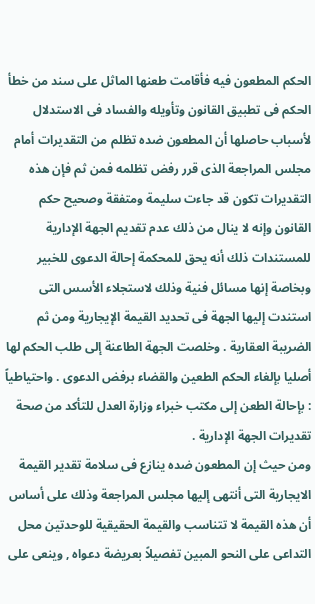الحكم المطعون فيه فأقامت طعنها الماثل على سند من خطأ الحكم فى تطبيق القانون وتأويله والفساد فى الاستدلال لأسباب حاصلها أن المطعون ضده تظلم من التقديرات أمام مجلس المراجعة الذى قرر رفض تظلمه فمن ثم فإن هذه التقديرات تكون قد جاءت سليمة ومتفقة وصحيح حكم القانون وإنه لا ينال من ذلك عدم تقديم الجهة الإدارية للمستندات ذلك أنه يحق للمحكمة إحالة الدعوى للخبير وبخاصة إنها مسائل فنية وذلك لاستجلاء الأسس التى استندت إليها الجهة فى تحديد القيمة الإيجارية ومن ثم الضريبة العقارية . وخلصت الجهة الطاعنة إلى طلب الحكم لها أصليا بإلغاء الحكم الطعين والقضاء برفض الدعوى . واحتياطياً : بإحالة الطعن إلى مكتب خبراء وزارة العدل للتأكد من صحة تقديرات الجهة الإدارية .
ومن حيث إن المطعون ضده ينازع فى سلامة تقدير القيمة الايجارية التى أنتهى إليها مجلس المراجعة وذلك على أساس أن هذه القيمة لا تتناسب والقيمة الحقيقية للوحدتين محل التداعى على النحو المبين تفصيلاً بعريضة دعواه , وينعى على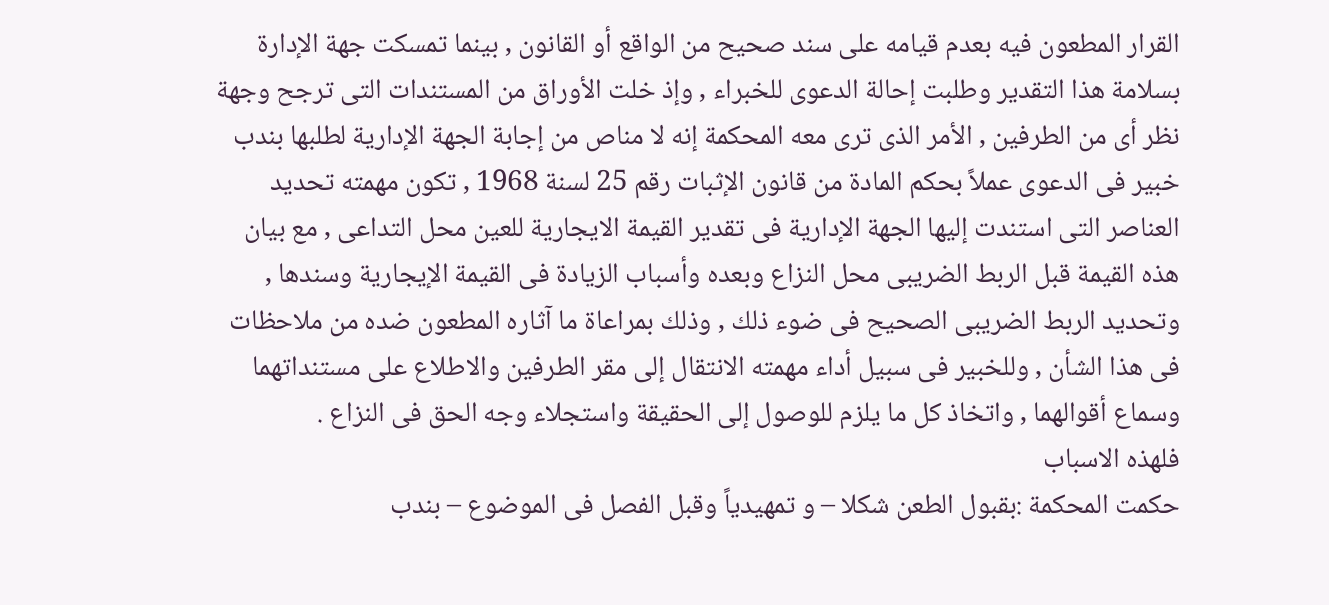القرار المطعون فيه بعدم قيامه على سند صحيح من الواقع أو القانون , بينما تمسكت جهة الإدارة بسلامة هذا التقدير وطلبت إحالة الدعوى للخبراء , وإذ خلت الأوراق من المستندات التى ترجح وجهة نظر أى من الطرفين , الأمر الذى ترى معه المحكمة إنه لا مناص من إجابة الجهة الإدارية لطلبها بندب خبير فى الدعوى عملاً بحكم المادة من قانون الإثبات رقم 25 لسنة 1968 , تكون مهمته تحديد العناصر التى استندت إليها الجهة الإدارية فى تقدير القيمة الايجارية للعين محل التداعى , مع بيان هذه القيمة قبل الربط الضريبى محل النزاع وبعده وأسباب الزيادة فى القيمة الإيجارية وسندها , وتحديد الربط الضريبى الصحيح فى ضوء ذلك , وذلك بمراعاة ما آثاره المطعون ضده من ملاحظات فى هذا الشأن , وللخبير فى سبيل أداء مهمته الانتقال إلى مقر الطرفين والاطلاع على مستنداتهما وسماع أقوالهما , واتخاذ كل ما يلزم للوصول إلى الحقيقة واستجلاء وجه الحق فى النزاع .
فلهذه الاسباب
حكمت المحكمة :بقبول الطعن شكلا – و تمهيدياً وقبل الفصل فى الموضوع – بندب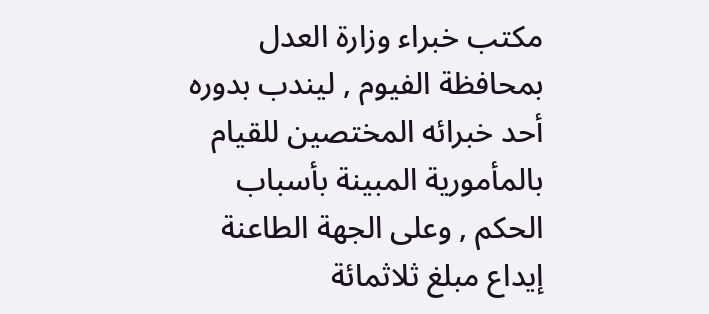مكتب خبراء وزارة العدل بمحافظة الفيوم , ليندب بدوره أحد خبرائه المختصين للقيام بالمأمورية المبينة بأسباب الحكم , وعلى الجهة الطاعنة إيداع مبلغ ثلاثمائة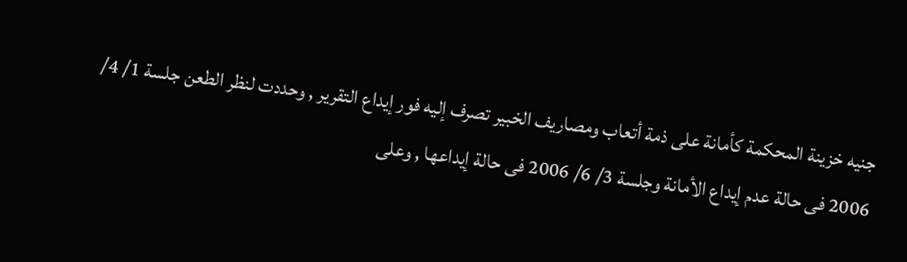جنيه خزينة المحكمة كأمانة على ذمة أتعاب ومصاريف الخبير تصرف إليه فور إيداع التقرير , وحددت لنظر الطعن جلسة 1/ 4/ 2006 فى حالة عدم إيداع الأمانة وجلسة 3/ 6/ 2006 فى حالة إيداعها , وعلى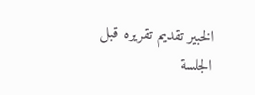الخبير تقديم تقريره قبل الجلسة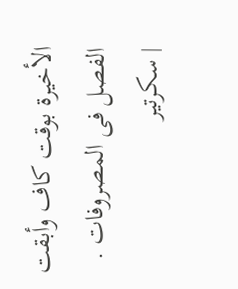الأخيرة بوقت كاف وأبقت الفصل فى المصروفات .
| سكرتير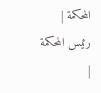المحكمة | رئيس المحكمة |